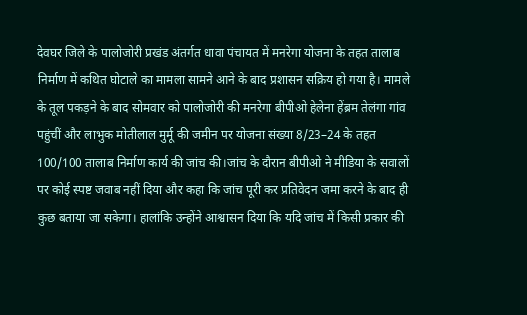देवघर जिले के पालोजोरी प्रखंड अंतर्गत धावा पंचायत में मनरेगा योजना के तहत तालाब निर्माण में कथित घोटाले का मामला सामने आने के बाद प्रशासन सक्रिय हो गया है। मामले के तूल पकड़ने के बाद सोमवार को पालोजोरी की मनरेगा बीपीओ हेलेना हेंब्रम तेलंगा गांव पहुंचीं और लाभुक मोतीलाल मुर्मू की जमीन पर योजना संख्या 8/23–24 के तहत 100/100 तालाब निर्माण कार्य की जांच की।जांच के दौरान बीपीओ ने मीडिया के सवालों पर कोई स्पष्ट जवाब नहीं दिया और कहा कि जांच पूरी कर प्रतिवेदन जमा करने के बाद ही कुछ बताया जा सकेगा। हालांकि उन्होंने आश्वासन दिया कि यदि जांच में किसी प्रकार की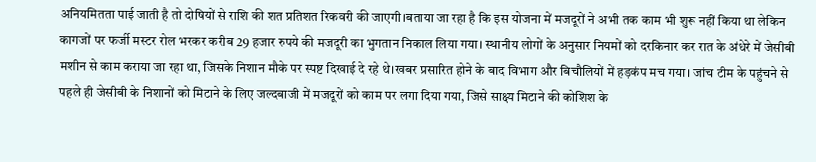अनियमितता पाई जाती है तो दोषियों से राशि की शत प्रतिशत रिकवरी की जाएगी।बताया जा रहा है कि इस योजना में मजदूरों ने अभी तक काम भी शुरू नहीं किया था लेकिन कागजों पर फर्जी मस्टर रोल भरकर करीब 29 हजार रुपये की मजदूरी का भुगतान निकाल लिया गया। स्थानीय लोगों के अनुसार नियमों को दरकिनार कर रात के अंधेरे में जेसीबी मशीन से काम कराया जा रहा था, जिसके निशान मौके पर स्पष्ट दिखाई दे रहे थे।खबर प्रसारित होने के बाद विभाग और बिचौलियों में हड़कंप मच गया। जांच टीम के पहुंचने से पहले ही जेसीबी के निशानों को मिटाने के लिए जल्दबाजी में मजदूरों को काम पर लगा दिया गया, जिसे साक्ष्य मिटाने की कोशिश के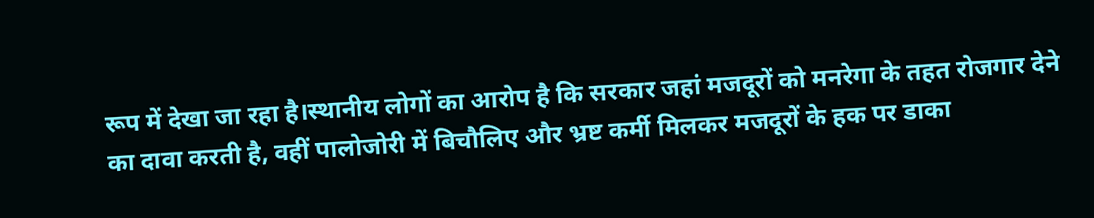रूप में देखा जा रहा है।स्थानीय लोगों का आरोप है कि सरकार जहां मजदूरों को मनरेगा के तहत रोजगार देने का दावा करती है, वहीं पालोजोरी में बिचौलिए और भ्रष्ट कर्मी मिलकर मजदूरों के हक पर डाका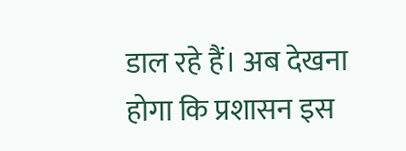डाल रहे हैं। अब देखना होगा कि प्रशासन इस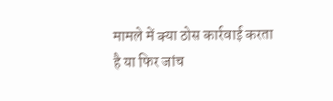मामले में क्या ठोस कार्रवाई करता है या फिर जांच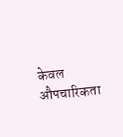केवल औपचारिकता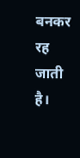बनकर रह जाती है।